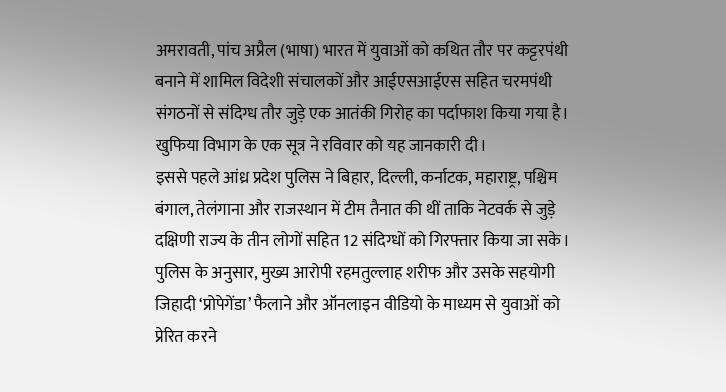अमरावती, पांच अप्रैल (भाषा) भारत में युवाओं को कथित तौर पर कट्टरपंथी बनाने में शामिल विदेशी संचालकों और आईएसआईएस सहित चरमपंथी संगठनों से संदिग्ध तौर जुड़े एक आतंकी गिरोह का पर्दाफाश किया गया है। खुफिया विभाग के एक सूत्र ने रविवार को यह जानकारी दी।
इससे पहले आंध्र प्रदेश पुलिस ने बिहार, दिल्ली, कर्नाटक, महाराष्ट्र, पश्चिम बंगाल, तेलंगाना और राजस्थान में टीम तैनात की थीं ताकि नेटवर्क से जुड़े दक्षिणी राज्य के तीन लोगों सहित 12 संदिग्धों को गिरफ्तार किया जा सके।
पुलिस के अनुसार, मुख्य आरोपी रहमतुल्लाह शरीफ और उसके सहयोगी जिहादी ‘प्रोपेगेंडा’ फैलाने और ऑनलाइन वीडियो के माध्यम से युवाओं को प्रेरित करने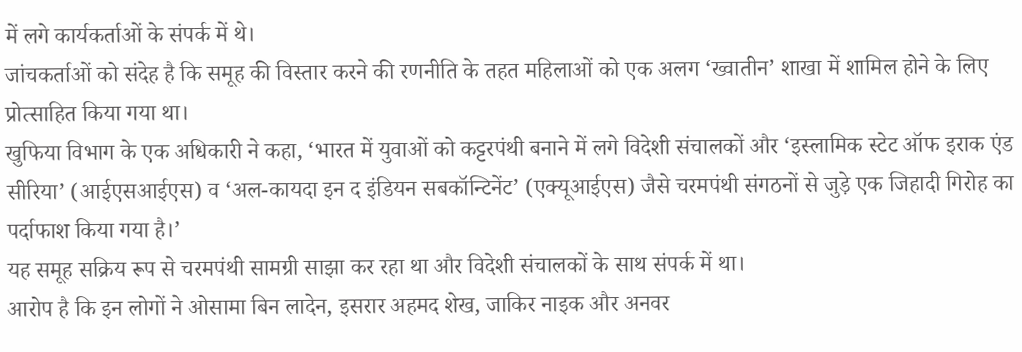में लगे कार्यकर्ताओं के संपर्क में थे।
जांचकर्ताओं को संदेह है कि समूह की विस्तार करने की रणनीति के तहत महिलाओं को एक अलग ‘ख्वातीन’ शाखा में शामिल होने के लिए प्रोत्साहित किया गया था।
खुफिया विभाग के एक अधिकारी ने कहा, ‘भारत में युवाओं को कट्टरपंथी बनाने में लगे विदेशी संचालकों और ‘इस्लामिक स्टेट ऑफ इराक एंड सीरिया’ (आईएसआईएस) व ‘अल-कायदा इन द इंडियन सबकॉन्टिनेंट’ (एक्यूआईएस) जैसे चरमपंथी संगठनों से जुड़े एक जिहादी गिरोह का पर्दाफाश किया गया है।’
यह समूह सक्रिय रूप से चरमपंथी सामग्री साझा कर रहा था और विदेशी संचालकों के साथ संपर्क में था।
आरोप है कि इन लोगों ने ओसामा बिन लादेन, इसरार अहमद शेख, जाकिर नाइक और अनवर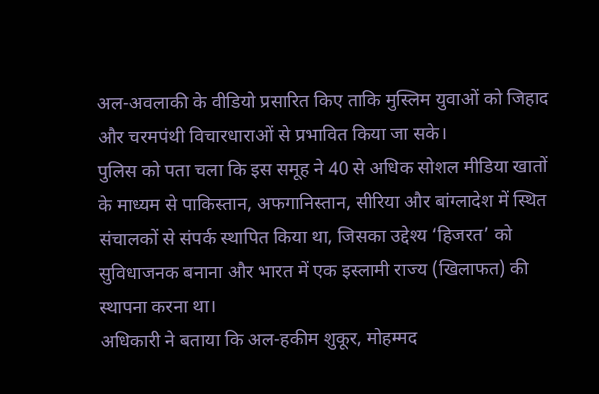अल-अवलाकी के वीडियो प्रसारित किए ताकि मुस्लिम युवाओं को जिहाद और चरमपंथी विचारधाराओं से प्रभावित किया जा सके।
पुलिस को पता चला कि इस समूह ने 40 से अधिक सोशल मीडिया खातों के माध्यम से पाकिस्तान, अफगानिस्तान, सीरिया और बांग्लादेश में स्थित संचालकों से संपर्क स्थापित किया था, जिसका उद्देश्य ‘हिजरत’ को सुविधाजनक बनाना और भारत में एक इस्लामी राज्य (खिलाफत) की स्थापना करना था।
अधिकारी ने बताया कि अल-हकीम शुकूर, मोहम्मद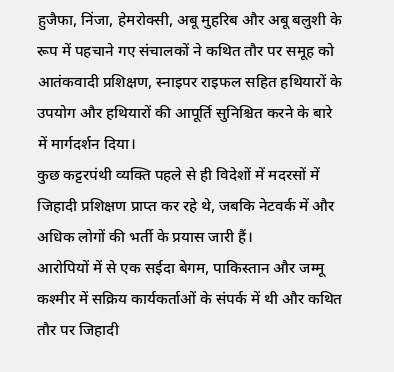हुजैफा, निंजा, हेमरोक्सी, अबू मुहरिब और अबू बलुशी के रूप में पहचाने गए संचालकों ने कथित तौर पर समूह को आतंकवादी प्रशिक्षण, स्नाइपर राइफल सहित हथियारों के उपयोग और हथियारों की आपूर्ति सुनिश्चित करने के बारे में मार्गदर्शन दिया।
कुछ कट्टरपंथी व्यक्ति पहले से ही विदेशों में मदरसों में जिहादी प्रशिक्षण प्राप्त कर रहे थे, जबकि नेटवर्क में और अधिक लोगों की भर्ती के प्रयास जारी हैं।
आरोपियों में से एक सईदा बेगम, पाकिस्तान और जम्मू कश्मीर में सक्रिय कार्यकर्ताओं के संपर्क में थी और कथित तौर पर जिहादी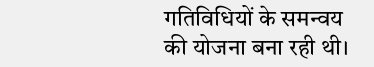गतिविधियों के समन्वय की योजना बना रही थी।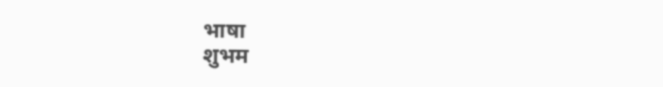भाषा
शुभम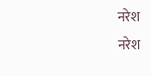नरेश
नरेश